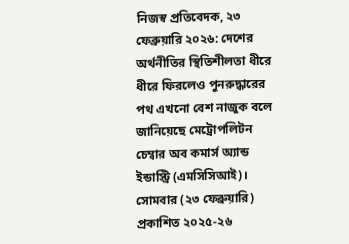নিজস্ব প্রতিবেদক, ২৩ ফেব্রুয়ারি ২০২৬: দেশের অর্থনীতির স্থিতিশীলতা ধীরে ধীরে ফিরলেও পুনরুদ্ধারের পথ এখনো বেশ নাজুক বলে জানিয়েছে মেট্রোপলিটন চেম্বার অব কমার্স অ্যান্ড ইন্ডাস্ট্রি (এমসিসিআই)। সোমবার (২৩ ফেব্রুয়ারি) প্রকাশিত ২০২৫-২৬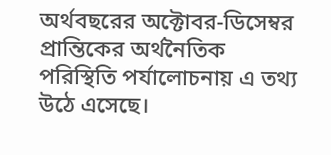অর্থবছরের অক্টোবর-ডিসেম্বর প্রান্তিকের অর্থনৈতিক পরিস্থিতি পর্যালোচনায় এ তথ্য উঠে এসেছে।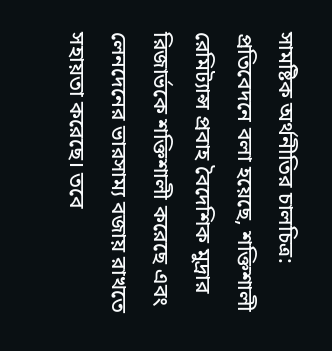সামষ্টিক অর্থনীতির চালচিত্র: প্রতিবেদনে বলা হয়েছে, শক্তিশালী রেমিট্যান্স প্রবাহ বৈদেশিক মুদ্রার রিজার্ভকে শক্তিশালী করেছে এবং লেনদেনের ভারসাম্য বজায় রাখতে সহায়তা করেছে। তবে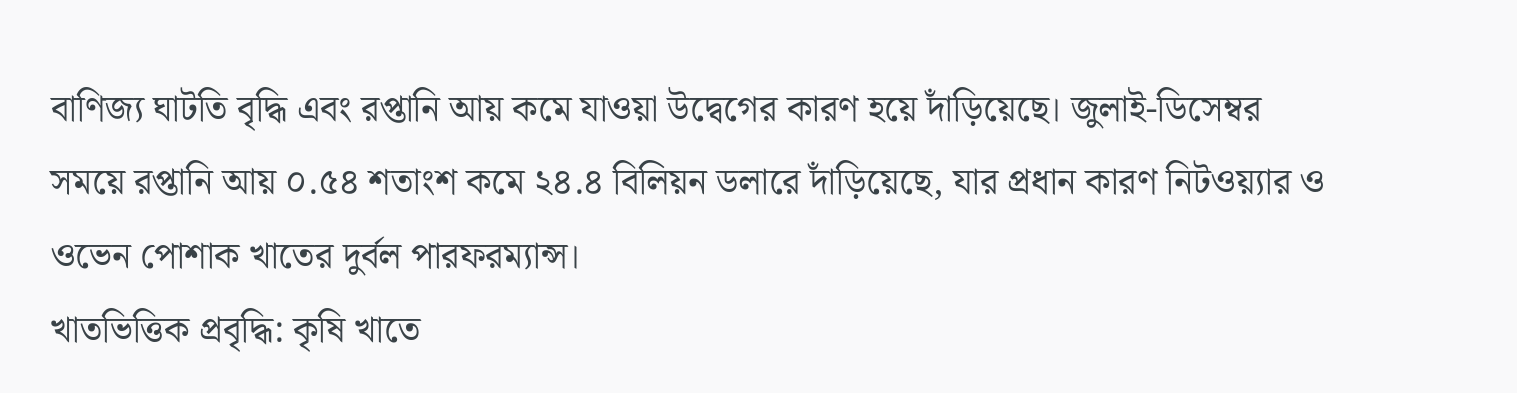বাণিজ্য ঘাটতি বৃদ্ধি এবং রপ্তানি আয় কমে যাওয়া উদ্বেগের কারণ হয়ে দাঁড়িয়েছে। জুলাই-ডিসেম্বর সময়ে রপ্তানি আয় ০.৫৪ শতাংশ কমে ২৪.৪ বিলিয়ন ডলারে দাঁড়িয়েছে, যার প্রধান কারণ নিটওয়্যার ও ওভেন পোশাক খাতের দুর্বল পারফরম্যান্স।
খাতভিত্তিক প্রবৃদ্ধি: কৃষি খাতে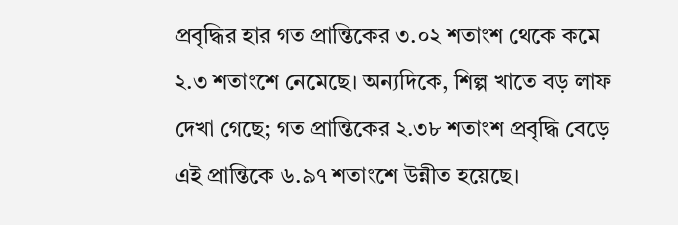প্রবৃদ্ধির হার গত প্রান্তিকের ৩.০২ শতাংশ থেকে কমে ২.৩ শতাংশে নেমেছে। অন্যদিকে, শিল্প খাতে বড় লাফ দেখা গেছে; গত প্রান্তিকের ২.৩৮ শতাংশ প্রবৃদ্ধি বেড়ে এই প্রান্তিকে ৬.৯৭ শতাংশে উন্নীত হয়েছে।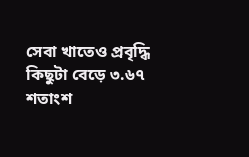সেবা খাতেও প্রবৃদ্ধি কিছুটা বেড়ে ৩.৬৭ শতাংশ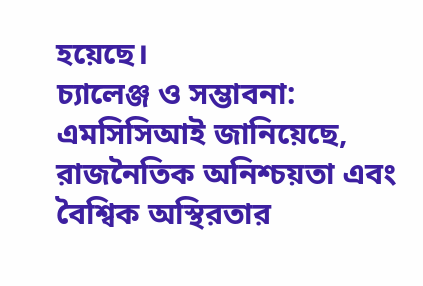হয়েছে।
চ্যালেঞ্জ ও সম্ভাবনা: এমসিসিআই জানিয়েছে, রাজনৈতিক অনিশ্চয়তা এবং বৈশ্বিক অস্থিরতার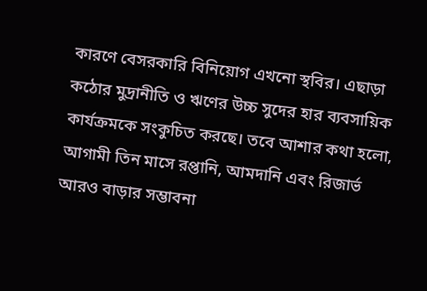কারণে বেসরকারি বিনিয়োগ এখনো স্থবির। এছাড়া কঠোর মুদ্রানীতি ও ঋণের উচ্চ সুদের হার ব্যবসায়িক কার্যক্রমকে সংকুচিত করছে। তবে আশার কথা হলো, আগামী তিন মাসে রপ্তানি, আমদানি এবং রিজার্ভ আরও বাড়ার সম্ভাবনা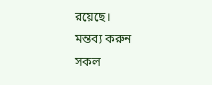রয়েছে।
মন্তব্য করুন
সকল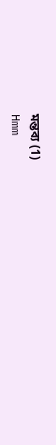মন্তব্য (1)
Hmm